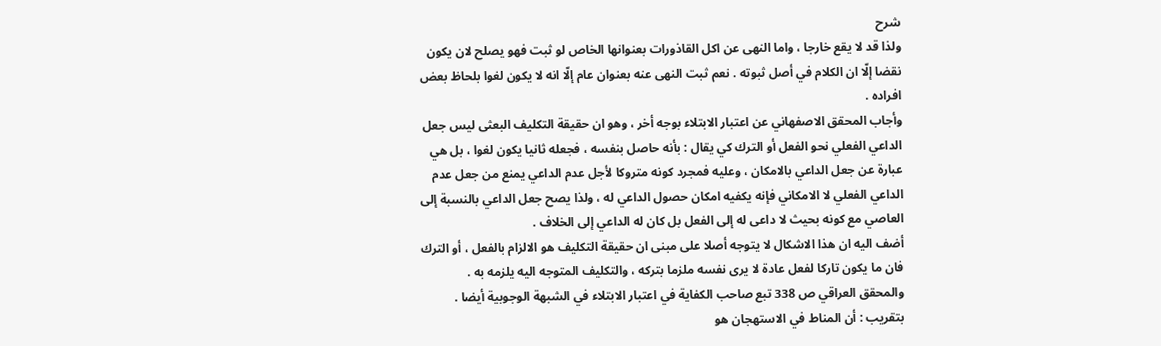شرح
ولذا قد لا يقع خارجا ، واما النهى عن اكل القاذورات بعنوانها الخاص لو ثبت فهو يصلح لان يكون نقضا إلّا ان الكلام في أصل ثبوته . نعم ثبت النهى عنه بعنوان عام إلّا انه لا يكون لغوا بلحاظ بعض افراده .
وأجاب المحقق الاصفهاني عن اعتبار الابتلاء بوجه أخر ، وهو ان حقيقة التكليف البعثى ليس جعل الداعي الفعلي نحو الفعل أو الترك كي يقال : بأنه حاصل بنفسه ، فجعله ثانيا يكون لغوا ، بل هي عبارة عن جعل الداعي بالامكان ، وعليه فمجرد كونه متروكا لأجل عدم الداعي يمنع من جعل عدم الداعي الفعلي لا الامكاني فإنه يكفيه امكان حصول الداعي له ، ولذا يصح جعل الداعي بالنسبة إلى العاصي مع كونه بحيث لا داعى له إلى الفعل بل كان له الداعي إلى الخلاف .
أضف اليه ان هذا الاشكال لا يتوجه أصلا على مبنى ان حقيقة التكليف هو الالزام بالفعل ، أو الترك فان ما يكون تاركا لفعل عادة لا يرى نفسه ملزما بتركه ، والتكليف المتوجه اليه يلزمه به .
والمحقق العراقي ص 338 تبع صاحب الكفاية في اعتبار الابتلاء في الشبهة الوجوبية أيضا .
بتقريب : أن المناط في الاستهجان هو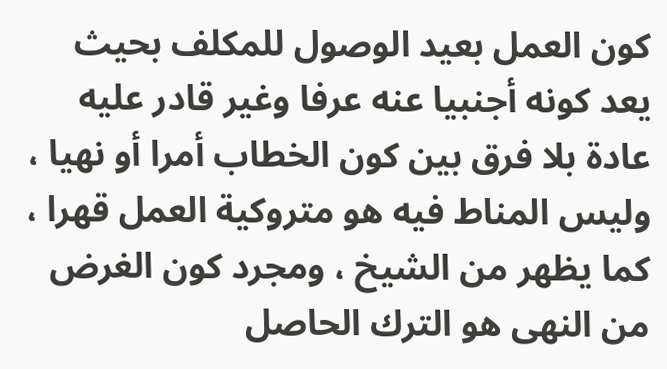كون العمل بعيد الوصول للمكلف بحيث يعد كونه أجنبيا عنه عرفا وغير قادر عليه عادة بلا فرق بين كون الخطاب أمرا أو نهيا ، وليس المناط فيه هو متروكية العمل قهرا ، كما يظهر من الشيخ ، ومجرد كون الغرض من النهى هو الترك الحاصل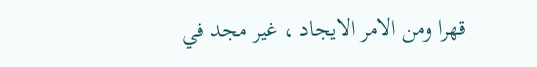قهرا ومن الامر الايجاد ، غير مجد في